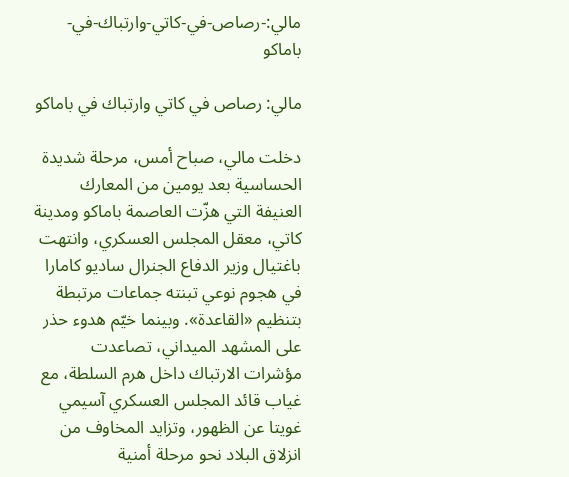مالي:-رصاص-في-كاتي-وارتباك-في-باماكو

مالي: رصاص في كاتي وارتباك في باماكو

دخلت مالي، صباح أمس، مرحلة شديدة الحساسية بعد يومين من المعارك العنيفة التي هزّت العاصمة باماكو ومدينة كاتي، معقل المجلس العسكري، وانتهت باغتيال وزير الدفاع الجنرال ساديو كامارا في هجوم نوعي تبنته جماعات مرتبطة بتنظيم «القاعدة». وبينما خيّم هدوء حذر على المشهد الميداني، تصاعدت مؤشرات الارتباك داخل هرم السلطة، مع غياب قائد المجلس العسكري آسيمي غويتا عن الظهور، وتزايد المخاوف من انزلاق البلاد نحو مرحلة أمنية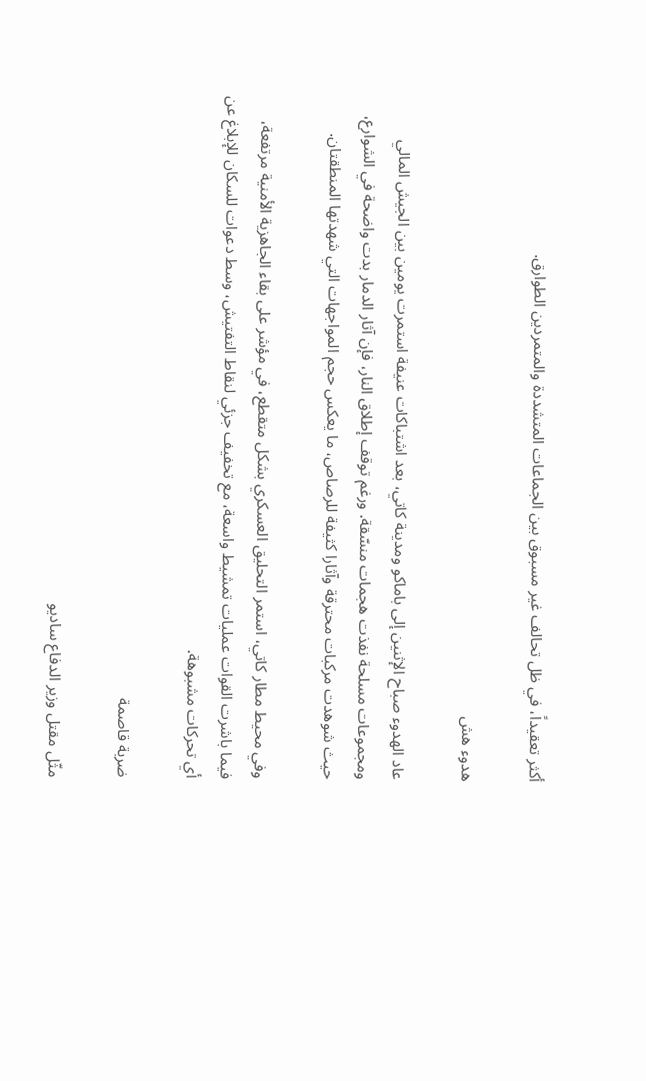أكثر تعقيداً، في ظل تحالف غير مسبوق بين الجماعات المتشددة والمتمردين الطوارق.

هدوء هش

عاد الهدوء صباح الإثنين إلى باماكو ومدينة كاتي، بعد اشتباكات عنيفة استمرت يومين بين الجيش المالي ومجموعات مسلحة نفذت هجمات منسّقة. ورغم توقف إطلاق النار، فإن آثار الدمار بدت واضحة في الشوارع، حيث شوهدت مركبات محترقة وآثارا كثيفة للرصاص، ما يعكس حجم المواجهات التي شهدتها المنطقتان.

وفي محيط مطار كاتي، استمر التحليق العسكري بشكل متقطع، في مؤشر على بقاء الجاهزية الأمنية مرتفعة، فيما باشرت القوات عمليات تمشيط واسعة، مع تخفيف جزئي لنقاط التفتيش، وسط دعوات للسكان للإبلاغ عن أي تحركات مشبوهة.

ضربة قاصمة

مثّل مقتل وزير الدفاع ساديو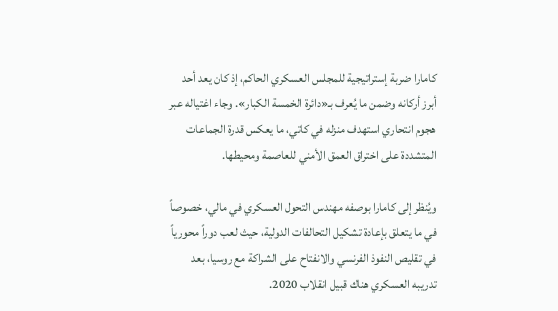كامارا ضربة إستراتيجية للمجلس العسكري الحاكم، إذ كان يعد أحد أبرز أركانه وضمن ما يُعرف بـ«دائرة الخمسة الكبار». وجاء اغتياله عبر هجوم انتحاري استهدف منزله في كاتي، ما يعكس قدرة الجماعات المتشددة على اختراق العمق الأمني للعاصمة ومحيطها.

ويُنظر إلى كامارا بوصفه مهندس التحول العسكري في مالي، خصوصاً في ما يتعلق بإعادة تشكيل التحالفات الدولية، حيث لعب دوراً محورياً في تقليص النفوذ الفرنسي والانفتاح على الشراكة مع روسيا، بعد تدريبه العسكري هناك قبيل انقلاب 2020.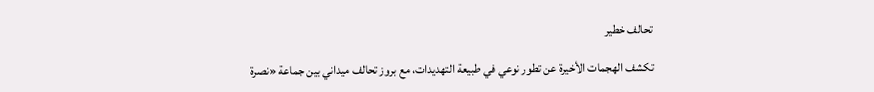تحالف خطير

تكشف الهجمات الأخيرة عن تطور نوعي في طبيعة التهديدات، مع بروز تحالف ميداني بين جماعة «نصرة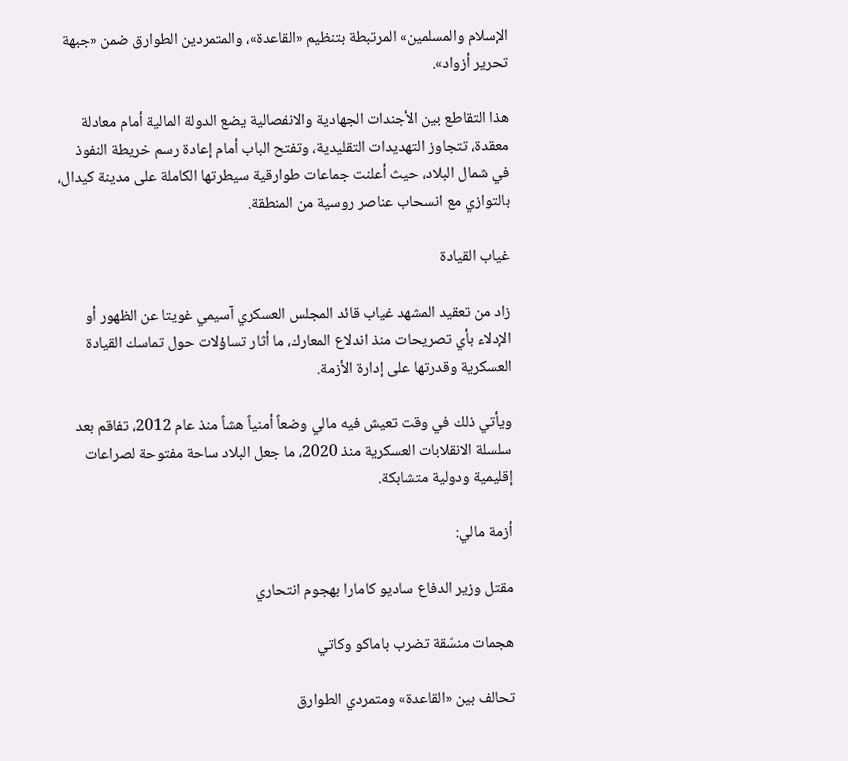الإسلام والمسلمين» المرتبطة بتنظيم «القاعدة»، والمتمردين الطوارق ضمن «جبهة تحرير أزواد».

هذا التقاطع بين الأجندات الجهادية والانفصالية يضع الدولة المالية أمام معادلة معقدة، تتجاوز التهديدات التقليدية، وتفتح الباب أمام إعادة رسم خريطة النفوذ في شمال البلاد، حيث أعلنت جماعات طوارقية سيطرتها الكاملة على مدينة كيدال، بالتوازي مع انسحاب عناصر روسية من المنطقة.

غياب القيادة

زاد من تعقيد المشهد غياب قائد المجلس العسكري آسيمي غويتا عن الظهور أو الإدلاء بأي تصريحات منذ اندلاع المعارك، ما أثار تساؤلات حول تماسك القيادة العسكرية وقدرتها على إدارة الأزمة.

ويأتي ذلك في وقت تعيش فيه مالي وضعاً أمنياً هشاً منذ عام 2012، تفاقم بعد سلسلة الانقلابات العسكرية منذ 2020، ما جعل البلاد ساحة مفتوحة لصراعات إقليمية ودولية متشابكة.

أزمة مالي:

مقتل وزير الدفاع ساديو كامارا بهجوم انتحاري

هجمات منسّقة تضرب باماكو وكاتي

تحالف بين «القاعدة» ومتمردي الطوارق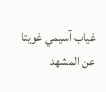غياب آسيمي غويتا عن المشهد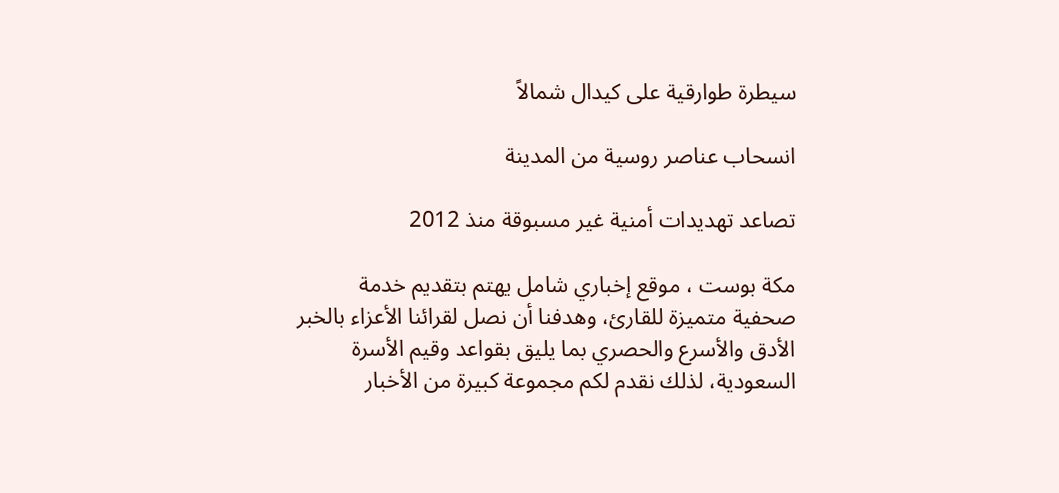سيطرة طوارقية على كيدال شمالاً

انسحاب عناصر روسية من المدينة

تصاعد تهديدات أمنية غير مسبوقة منذ 2012

مكة بوست ، موقع إخباري شامل يهتم بتقديم خدمة صحفية متميزة للقارئ، وهدفنا أن نصل لقرائنا الأعزاء بالخبر الأدق والأسرع والحصري بما يليق بقواعد وقيم الأسرة السعودية، لذلك نقدم لكم مجموعة كبيرة من الأخبار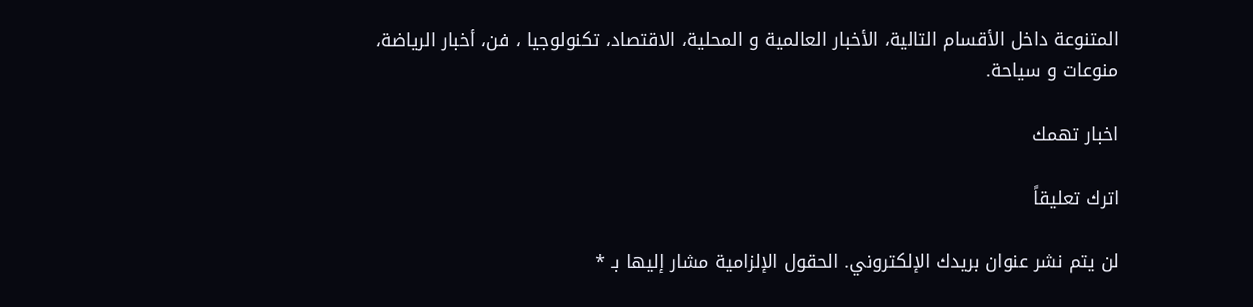المتنوعة داخل الأقسام التالية، الأخبار العالمية و المحلية، الاقتصاد، تكنولوجيا ، فن، أخبار الرياضة، منوعات و سياحة.

اخبار تهمك

اترك تعليقاً

لن يتم نشر عنوان بريدك الإلكتروني. الحقول الإلزامية مشار إليها بـ *